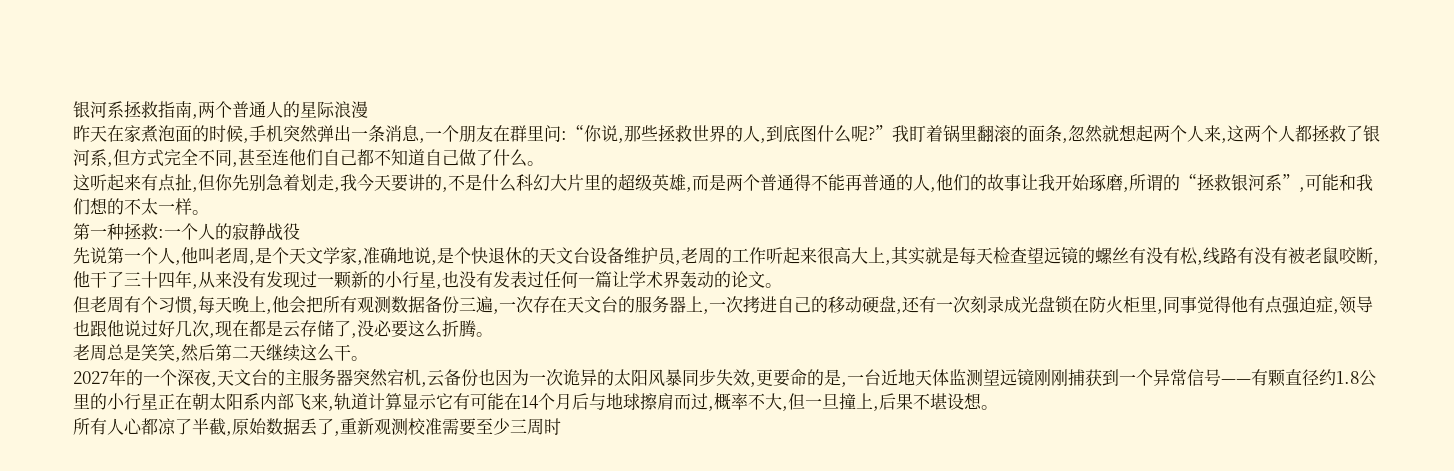银河系拯救指南,两个普通人的星际浪漫
昨天在家煮泡面的时候,手机突然弹出一条消息,一个朋友在群里问:“你说,那些拯救世界的人,到底图什么呢?”我盯着锅里翻滚的面条,忽然就想起两个人来,这两个人都拯救了银河系,但方式完全不同,甚至连他们自己都不知道自己做了什么。
这听起来有点扯,但你先别急着划走,我今天要讲的,不是什么科幻大片里的超级英雄,而是两个普通得不能再普通的人,他们的故事让我开始琢磨,所谓的“拯救银河系”,可能和我们想的不太一样。
第一种拯救:一个人的寂静战役
先说第一个人,他叫老周,是个天文学家,准确地说,是个快退休的天文台设备维护员,老周的工作听起来很高大上,其实就是每天检查望远镜的螺丝有没有松,线路有没有被老鼠咬断,他干了三十四年,从来没有发现过一颗新的小行星,也没有发表过任何一篇让学术界轰动的论文。
但老周有个习惯,每天晚上,他会把所有观测数据备份三遍,一次存在天文台的服务器上,一次拷进自己的移动硬盘,还有一次刻录成光盘锁在防火柜里,同事觉得他有点强迫症,领导也跟他说过好几次,现在都是云存储了,没必要这么折腾。
老周总是笑笑,然后第二天继续这么干。
2027年的一个深夜,天文台的主服务器突然宕机,云备份也因为一次诡异的太阳风暴同步失效,更要命的是,一台近地天体监测望远镜刚刚捕获到一个异常信号——有颗直径约1.8公里的小行星正在朝太阳系内部飞来,轨道计算显示它有可能在14个月后与地球擦肩而过,概率不大,但一旦撞上,后果不堪设想。
所有人心都凉了半截,原始数据丢了,重新观测校准需要至少三周时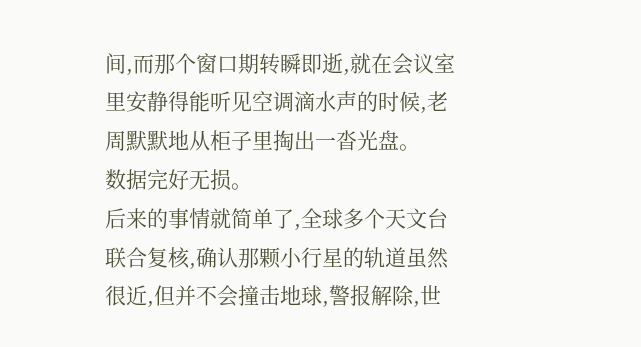间,而那个窗口期转瞬即逝,就在会议室里安静得能听见空调滴水声的时候,老周默默地从柜子里掏出一沓光盘。
数据完好无损。
后来的事情就简单了,全球多个天文台联合复核,确认那颗小行星的轨道虽然很近,但并不会撞击地球,警报解除,世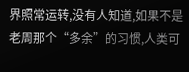界照常运转,没有人知道,如果不是老周那个“多余”的习惯,人类可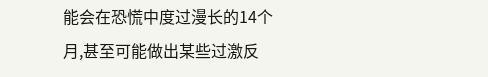能会在恐慌中度过漫长的14个月,甚至可能做出某些过激反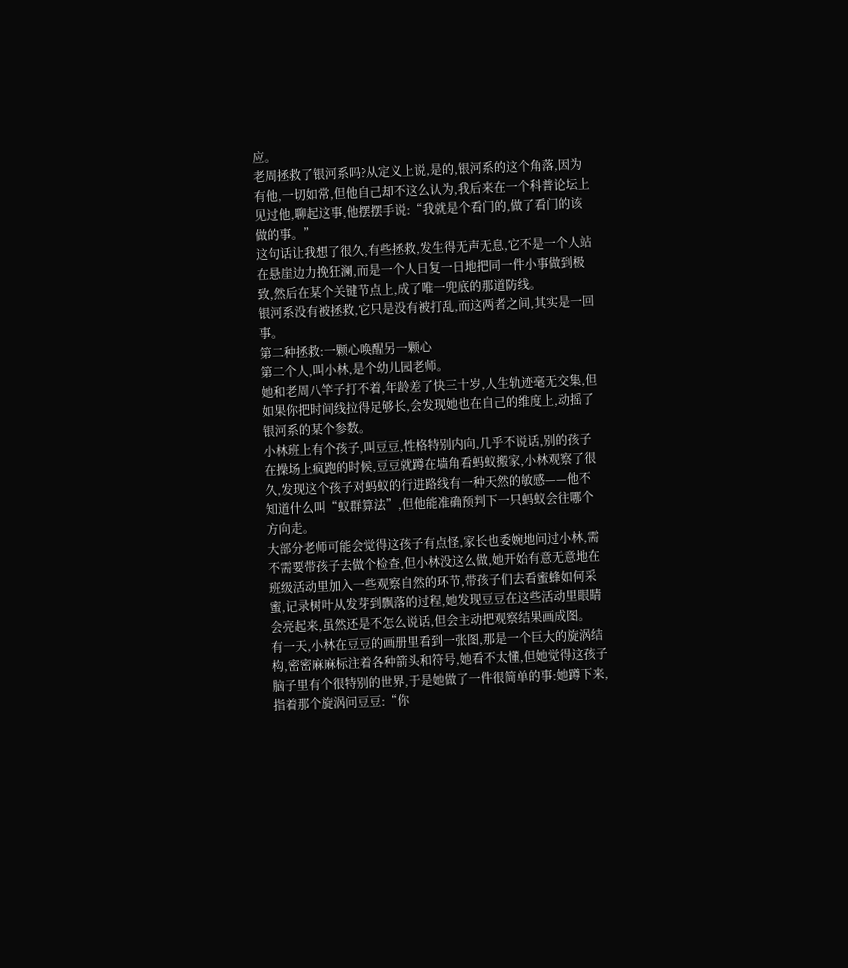应。
老周拯救了银河系吗?从定义上说,是的,银河系的这个角落,因为有他,一切如常,但他自己却不这么认为,我后来在一个科普论坛上见过他,聊起这事,他摆摆手说:“我就是个看门的,做了看门的该做的事。”
这句话让我想了很久,有些拯救,发生得无声无息,它不是一个人站在悬崖边力挽狂澜,而是一个人日复一日地把同一件小事做到极致,然后在某个关键节点上,成了唯一兜底的那道防线。
银河系没有被拯救,它只是没有被打乱,而这两者之间,其实是一回事。
第二种拯救:一颗心唤醒另一颗心
第二个人,叫小林,是个幼儿园老师。
她和老周八竿子打不着,年龄差了快三十岁,人生轨迹毫无交集,但如果你把时间线拉得足够长,会发现她也在自己的维度上,动摇了银河系的某个参数。
小林班上有个孩子,叫豆豆,性格特别内向,几乎不说话,别的孩子在操场上疯跑的时候,豆豆就蹲在墙角看蚂蚁搬家,小林观察了很久,发现这个孩子对蚂蚁的行进路线有一种天然的敏感——他不知道什么叫“蚁群算法”,但他能准确预判下一只蚂蚁会往哪个方向走。
大部分老师可能会觉得这孩子有点怪,家长也委婉地问过小林,需不需要带孩子去做个检查,但小林没这么做,她开始有意无意地在班级活动里加入一些观察自然的环节,带孩子们去看蜜蜂如何采蜜,记录树叶从发芽到飘落的过程,她发现豆豆在这些活动里眼睛会亮起来,虽然还是不怎么说话,但会主动把观察结果画成图。
有一天,小林在豆豆的画册里看到一张图,那是一个巨大的旋涡结构,密密麻麻标注着各种箭头和符号,她看不太懂,但她觉得这孩子脑子里有个很特别的世界,于是她做了一件很简单的事:她蹲下来,指着那个旋涡问豆豆:“你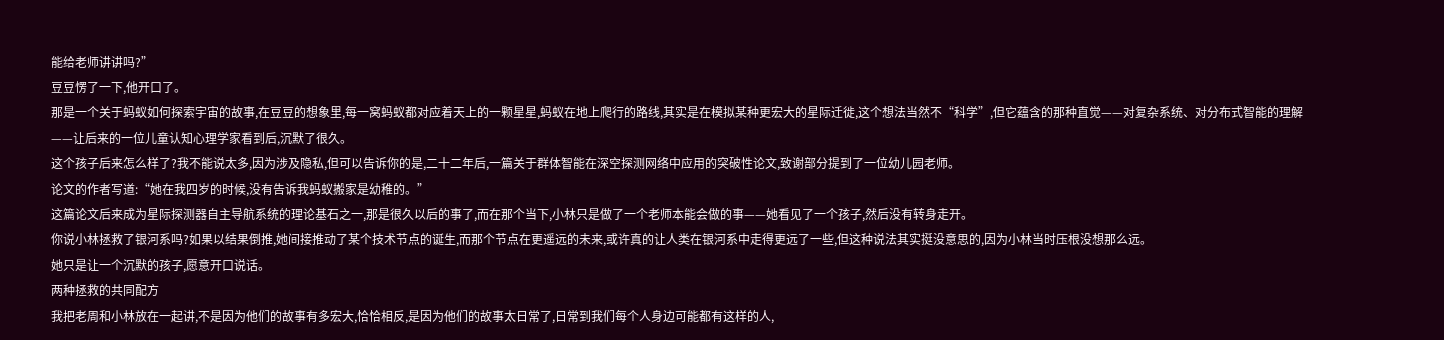能给老师讲讲吗?”
豆豆愣了一下,他开口了。
那是一个关于蚂蚁如何探索宇宙的故事,在豆豆的想象里,每一窝蚂蚁都对应着天上的一颗星星,蚂蚁在地上爬行的路线,其实是在模拟某种更宏大的星际迁徙,这个想法当然不“科学”,但它蕴含的那种直觉——对复杂系统、对分布式智能的理解——让后来的一位儿童认知心理学家看到后,沉默了很久。
这个孩子后来怎么样了?我不能说太多,因为涉及隐私,但可以告诉你的是,二十二年后,一篇关于群体智能在深空探测网络中应用的突破性论文,致谢部分提到了一位幼儿园老师。
论文的作者写道:“她在我四岁的时候,没有告诉我蚂蚁搬家是幼稚的。”
这篇论文后来成为星际探测器自主导航系统的理论基石之一,那是很久以后的事了,而在那个当下,小林只是做了一个老师本能会做的事——她看见了一个孩子,然后没有转身走开。
你说小林拯救了银河系吗?如果以结果倒推,她间接推动了某个技术节点的诞生,而那个节点在更遥远的未来,或许真的让人类在银河系中走得更远了一些,但这种说法其实挺没意思的,因为小林当时压根没想那么远。
她只是让一个沉默的孩子,愿意开口说话。
两种拯救的共同配方
我把老周和小林放在一起讲,不是因为他们的故事有多宏大,恰恰相反,是因为他们的故事太日常了,日常到我们每个人身边可能都有这样的人,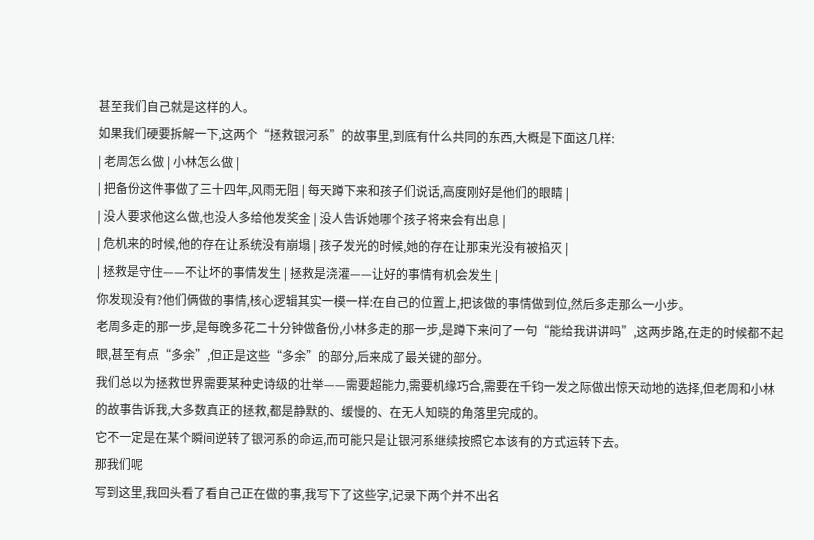甚至我们自己就是这样的人。
如果我们硬要拆解一下,这两个“拯救银河系”的故事里,到底有什么共同的东西,大概是下面这几样:
| 老周怎么做 | 小林怎么做 |
| 把备份这件事做了三十四年,风雨无阻 | 每天蹲下来和孩子们说话,高度刚好是他们的眼睛 |
| 没人要求他这么做,也没人多给他发奖金 | 没人告诉她哪个孩子将来会有出息 |
| 危机来的时候,他的存在让系统没有崩塌 | 孩子发光的时候,她的存在让那束光没有被掐灭 |
| 拯救是守住——不让坏的事情发生 | 拯救是浇灌——让好的事情有机会发生 |
你发现没有?他们俩做的事情,核心逻辑其实一模一样:在自己的位置上,把该做的事情做到位,然后多走那么一小步。
老周多走的那一步,是每晚多花二十分钟做备份,小林多走的那一步,是蹲下来问了一句“能给我讲讲吗”,这两步路,在走的时候都不起眼,甚至有点“多余”,但正是这些“多余”的部分,后来成了最关键的部分。
我们总以为拯救世界需要某种史诗级的壮举——需要超能力,需要机缘巧合,需要在千钧一发之际做出惊天动地的选择,但老周和小林的故事告诉我,大多数真正的拯救,都是静默的、缓慢的、在无人知晓的角落里完成的。
它不一定是在某个瞬间逆转了银河系的命运,而可能只是让银河系继续按照它本该有的方式运转下去。
那我们呢
写到这里,我回头看了看自己正在做的事,我写下了这些字,记录下两个并不出名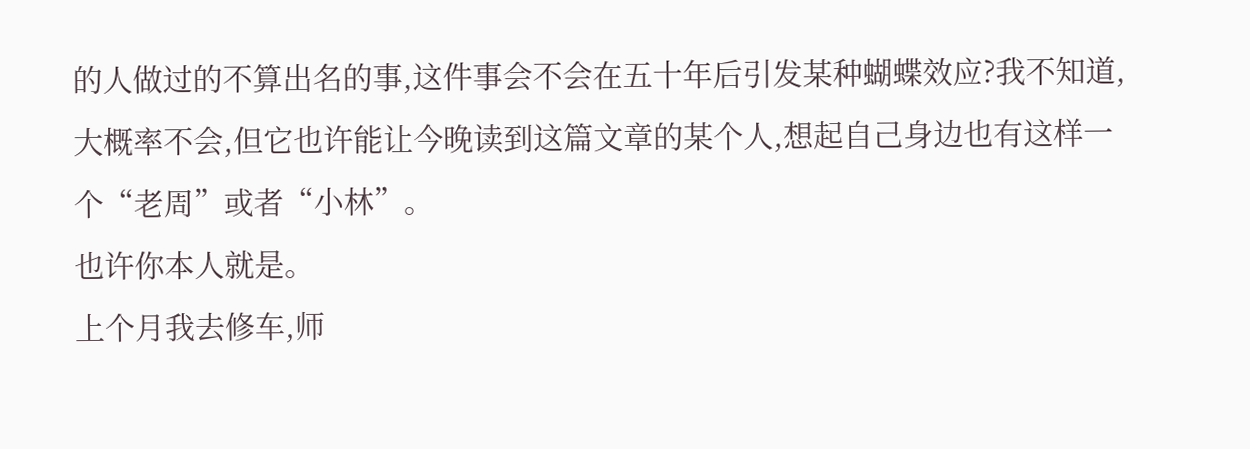的人做过的不算出名的事,这件事会不会在五十年后引发某种蝴蝶效应?我不知道,大概率不会,但它也许能让今晚读到这篇文章的某个人,想起自己身边也有这样一个“老周”或者“小林”。
也许你本人就是。
上个月我去修车,师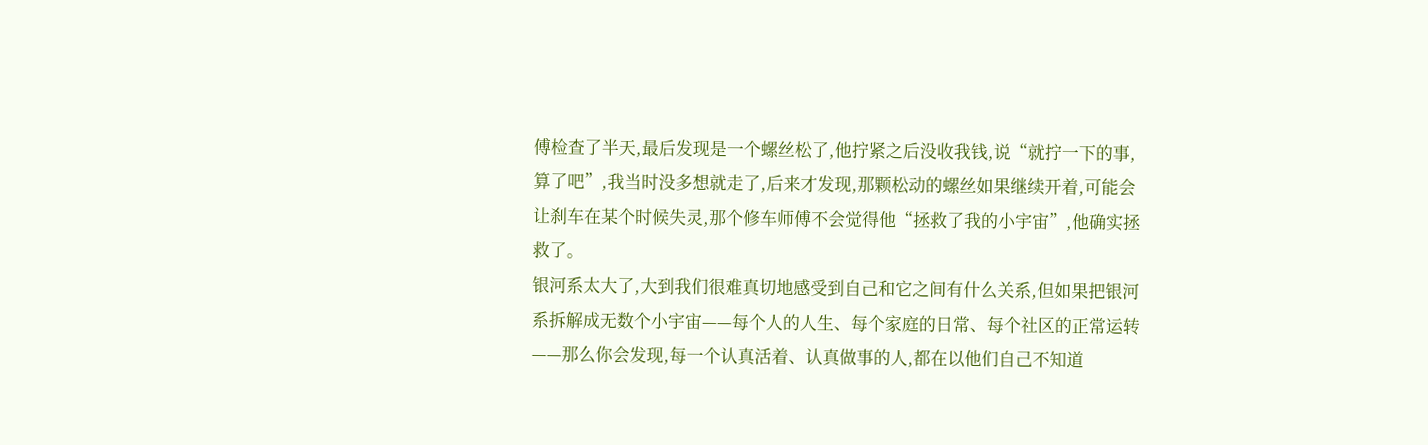傅检查了半天,最后发现是一个螺丝松了,他拧紧之后没收我钱,说“就拧一下的事,算了吧”,我当时没多想就走了,后来才发现,那颗松动的螺丝如果继续开着,可能会让刹车在某个时候失灵,那个修车师傅不会觉得他“拯救了我的小宇宙”,他确实拯救了。
银河系太大了,大到我们很难真切地感受到自己和它之间有什么关系,但如果把银河系拆解成无数个小宇宙——每个人的人生、每个家庭的日常、每个社区的正常运转——那么你会发现,每一个认真活着、认真做事的人,都在以他们自己不知道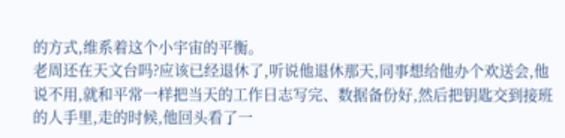的方式,维系着这个小宇宙的平衡。
老周还在天文台吗?应该已经退休了,听说他退休那天,同事想给他办个欢送会,他说不用,就和平常一样把当天的工作日志写完、数据备份好,然后把钥匙交到接班的人手里,走的时候,他回头看了一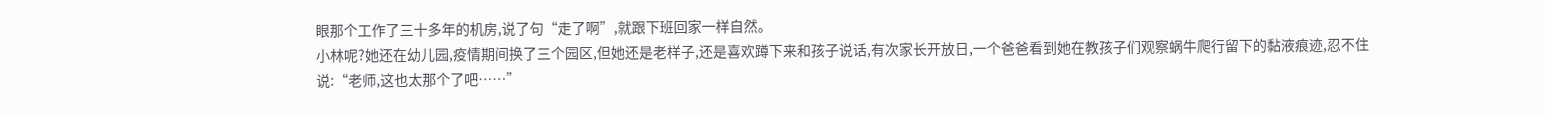眼那个工作了三十多年的机房,说了句“走了啊”,就跟下班回家一样自然。
小林呢?她还在幼儿园,疫情期间换了三个园区,但她还是老样子,还是喜欢蹲下来和孩子说话,有次家长开放日,一个爸爸看到她在教孩子们观察蜗牛爬行留下的黏液痕迹,忍不住说:“老师,这也太那个了吧……”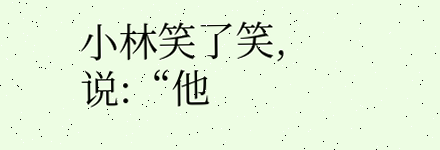小林笑了笑,说:“他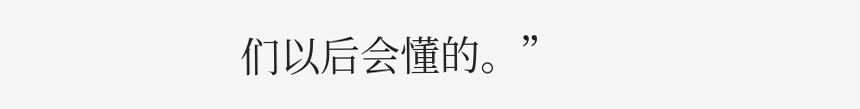们以后会懂的。”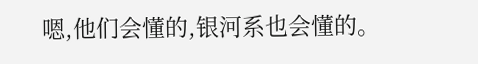嗯,他们会懂的,银河系也会懂的。